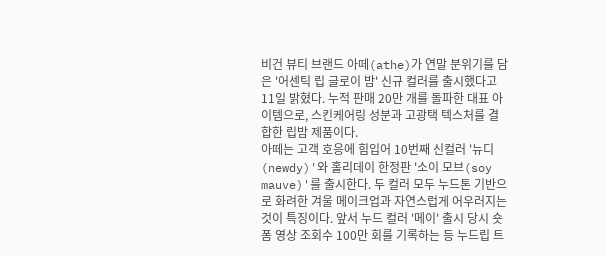비건 뷰티 브랜드 아떼(athe)가 연말 분위기를 담은 '어센틱 립 글로이 밤' 신규 컬러를 출시했다고 11일 밝혔다. 누적 판매 20만 개를 돌파한 대표 아이템으로, 스킨케어링 성분과 고광택 텍스처를 결합한 립밤 제품이다.
아떼는 고객 호응에 힘입어 10번째 신컬러 '뉴디(newdy)'와 홀리데이 한정판 '소이 모브(soy mauve)'를 출시한다. 두 컬러 모두 누드톤 기반으로 화려한 겨울 메이크업과 자연스럽게 어우러지는 것이 특징이다. 앞서 누드 컬러 '메이' 출시 당시 숏폼 영상 조회수 100만 회를 기록하는 등 누드립 트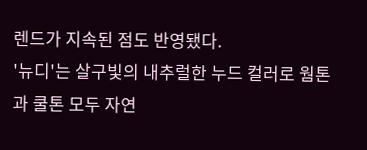렌드가 지속된 점도 반영됐다.
'뉴디'는 살구빛의 내추럴한 누드 컬러로 웜톤과 쿨톤 모두 자연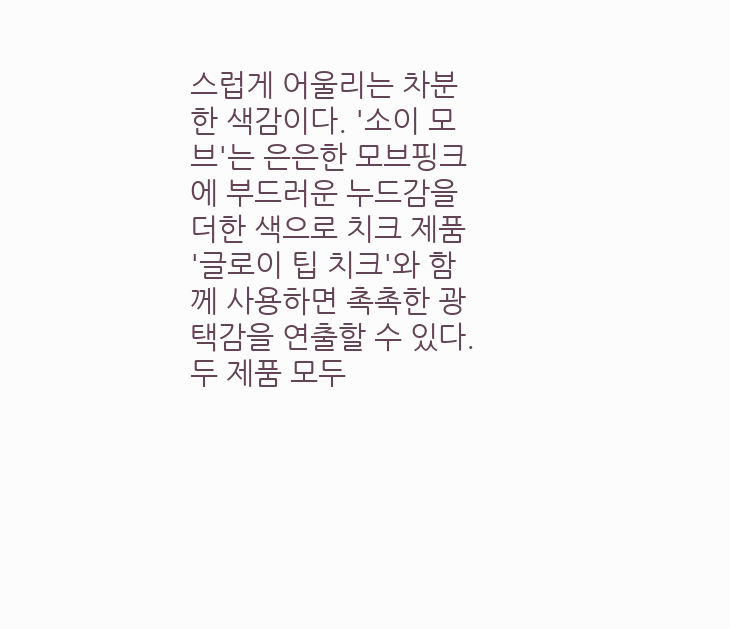스럽게 어울리는 차분한 색감이다. '소이 모브'는 은은한 모브핑크에 부드러운 누드감을 더한 색으로 치크 제품 '글로이 팁 치크'와 함께 사용하면 촉촉한 광택감을 연출할 수 있다. 두 제품 모두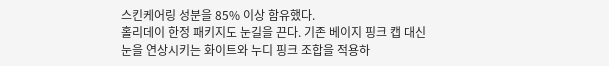스킨케어링 성분을 85% 이상 함유했다.
홀리데이 한정 패키지도 눈길을 끈다. 기존 베이지 핑크 캡 대신 눈을 연상시키는 화이트와 누디 핑크 조합을 적용하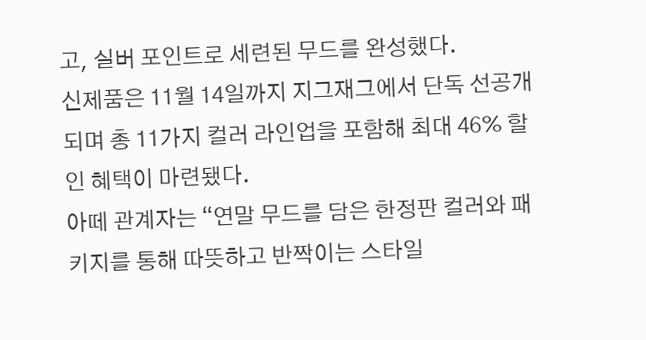고, 실버 포인트로 세련된 무드를 완성했다.
신제품은 11월 14일까지 지그재그에서 단독 선공개되며 총 11가지 컬러 라인업을 포함해 최대 46% 할인 혜택이 마련됐다.
아떼 관계자는 “연말 무드를 담은 한정판 컬러와 패키지를 통해 따뜻하고 반짝이는 스타일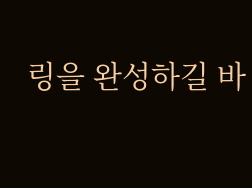링을 완성하길 바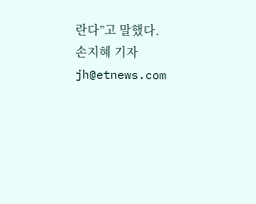란다”고 말했다.
손지혜 기자 jh@etnews.com